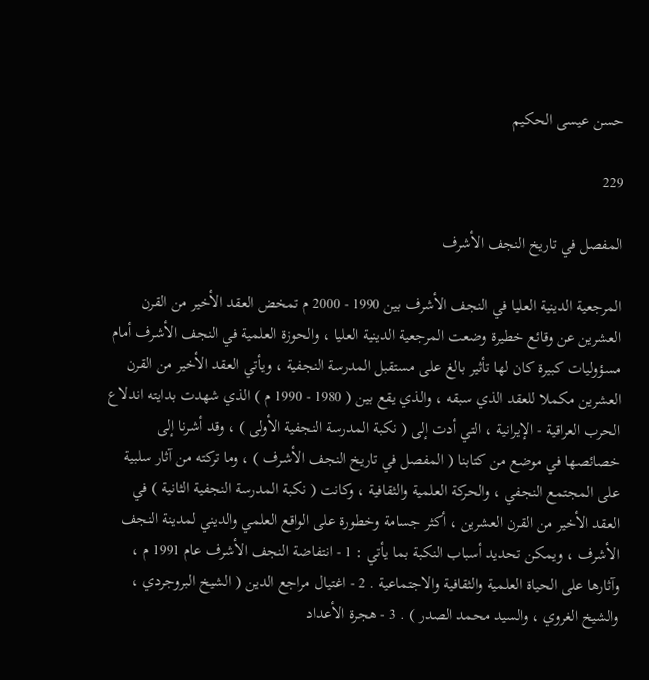حسن عيسى الحكيم

229

المفصل في تاريخ النجف الأشرف

المرجعية الدينية العليا في النجف الأشرف بين 1990 - 2000 م تمخض العقد الأخير من القرن العشرين عن وقائع خطيرة وضعت المرجعية الدينية العليا ، والحوزة العلمية في النجف الأشرف أمام مسؤوليات كبيرة كان لها تأثير بالغ على مستقبل المدرسة النجفية ، ويأتي العقد الأخير من القرن العشرين مكملا للعقد الذي سبقه ، والذي يقع بين ( 1980 - 1990 م ) الذي شهدت بدايته اندلاع الحرب العراقية - الإيرانية ، التي أدت إلى ( نكبة المدرسة النجفية الأولى ) ، وقد أشرنا إلى خصائصها في موضع من كتابنا ( المفصل في تاريخ النجف الأشرف ) ، وما تركته من آثار سلبية على المجتمع النجفي ، والحركة العلمية والثقافية ، وكانت ( نكبة المدرسة النجفية الثانية ) في العقد الأخير من القرن العشرين ، أكثر جسامة وخطورة على الواقع العلمي والديني لمدينة النجف الأشرف ، ويمكن تحديد أسباب النكبة بما يأتي : 1 - انتفاضة النجف الأشرف عام 1991 م ، وآثارها على الحياة العلمية والثقافية والاجتماعية . 2 - اغتيال مراجع الدين ( الشيخ البروجردي ، والشيخ الغروي ، والسيد محمد الصدر ) . 3 - هجرة الأعداد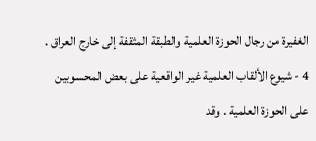الغفيرة من رجال الحوزة العلمية والطبقة المثقفة إلى خارج العراق . 4 - شيوع الألقاب العلمية غير الواقعية على بعض المحسوبين على الحوزة العلمية . وقد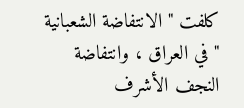كلفت " الانتفاضة الشعبانية " في العراق ، وانتفاضة النجف الأشرف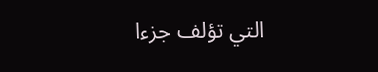التي تؤلف جزءا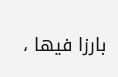بارزا فيها ،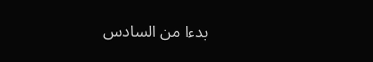بدءا من السادس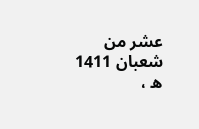عشر من شعبان 1411 ه ،